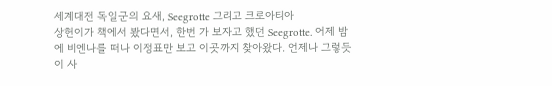세계대전 독일군의 요새, Seegrotte 그리고 크로아티아
상헌이가 책에서 봤다면서, 한번 가 보자고 했던 Seegrotte. 어제 밤에 비엔나를 떠나 이정표만 보고 이곳까지 찾아왔다. 언제나 그렇듯이 사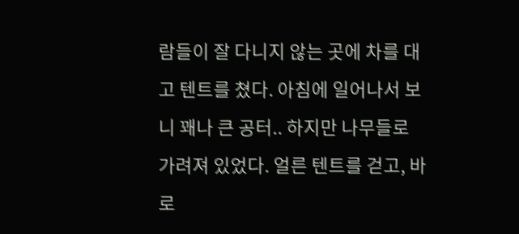람들이 잘 다니지 않는 곳에 차를 대고 텐트를 쳤다. 아침에 일어나서 보니 꽤나 큰 공터.. 하지만 나무들로 가려져 있었다. 얼른 텐트를 걷고, 바로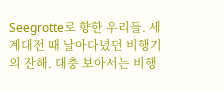Seegrotte로 향한 우리들. 세계대전 때 날아다녔던 비행기의 잔해. 대충 보아서는 비행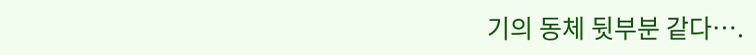기의 동체 뒷부분 같다….